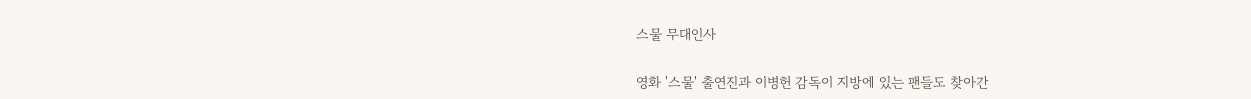스물 무대인사

영화 '스물' 출연진과 이병헌 감독이 지방에 있는 팬들도 찾아간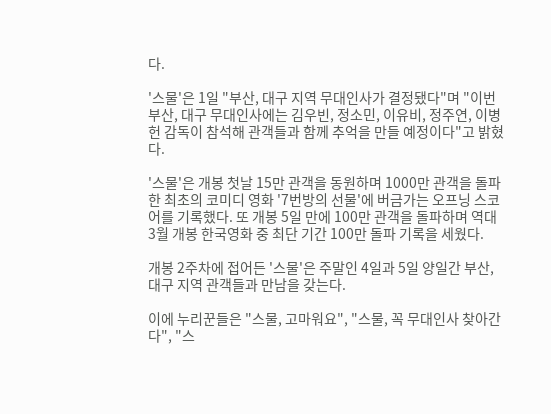다.

'스물'은 1일 "부산, 대구 지역 무대인사가 결정됐다"며 "이번 부산, 대구 무대인사에는 김우빈, 정소민, 이유비, 정주연, 이병헌 감독이 참석해 관객들과 함께 추억을 만들 예정이다"고 밝혔다.

'스물'은 개봉 첫날 15만 관객을 동원하며 1000만 관객을 돌파한 최초의 코미디 영화 '7번방의 선물'에 버금가는 오프닝 스코어를 기록했다. 또 개봉 5일 만에 100만 관객을 돌파하며 역대 3월 개봉 한국영화 중 최단 기간 100만 돌파 기록을 세웠다.

개봉 2주차에 접어든 '스물'은 주말인 4일과 5일 양일간 부산, 대구 지역 관객들과 만남을 갖는다.

이에 누리꾼들은 "스물, 고마워요", "스물, 꼭 무대인사 찾아간다", "스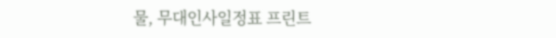물, 무대인사일정표 프린트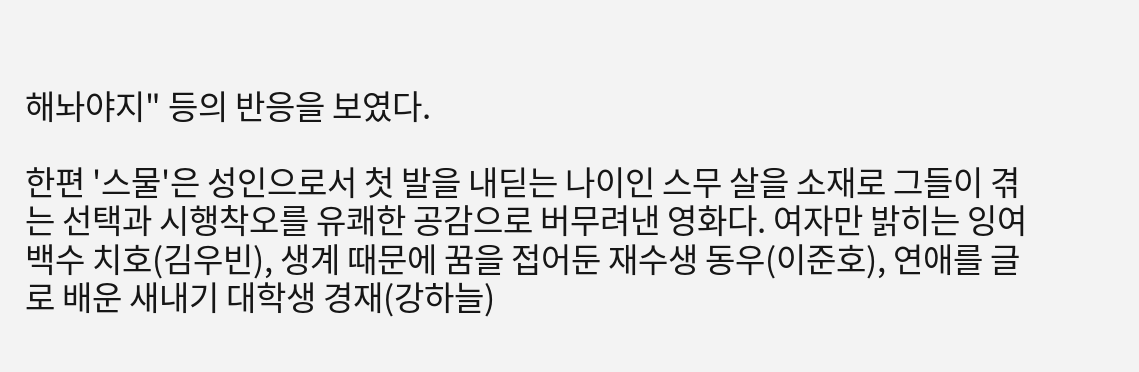해놔야지" 등의 반응을 보였다.

한편 '스물'은 성인으로서 첫 발을 내딛는 나이인 스무 살을 소재로 그들이 겪는 선택과 시행착오를 유쾌한 공감으로 버무려낸 영화다. 여자만 밝히는 잉여백수 치호(김우빈), 생계 때문에 꿈을 접어둔 재수생 동우(이준호), 연애를 글로 배운 새내기 대학생 경재(강하늘)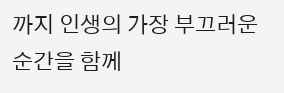까지 인생의 가장 부끄러운 순간을 함께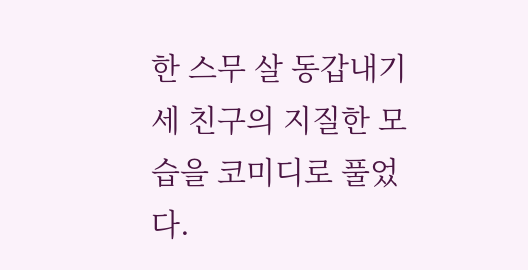한 스무 살 동갑내기 세 친구의 지질한 모습을 코미디로 풀었다.